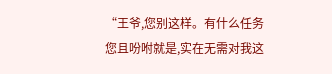“王爷,您别这样。有什么任务您且吩咐就是,实在无需对我这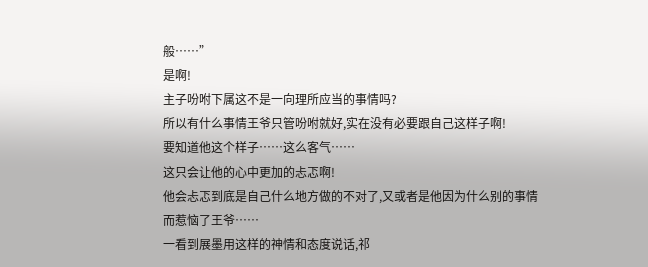般……”
是啊!
主子吩咐下属这不是一向理所应当的事情吗?
所以有什么事情王爷只管吩咐就好,实在没有必要跟自己这样子啊!
要知道他这个样子……这么客气……
这只会让他的心中更加的忐忑啊!
他会忐忑到底是自己什么地方做的不对了,又或者是他因为什么别的事情而惹恼了王爷……
一看到展墨用这样的神情和态度说话,祁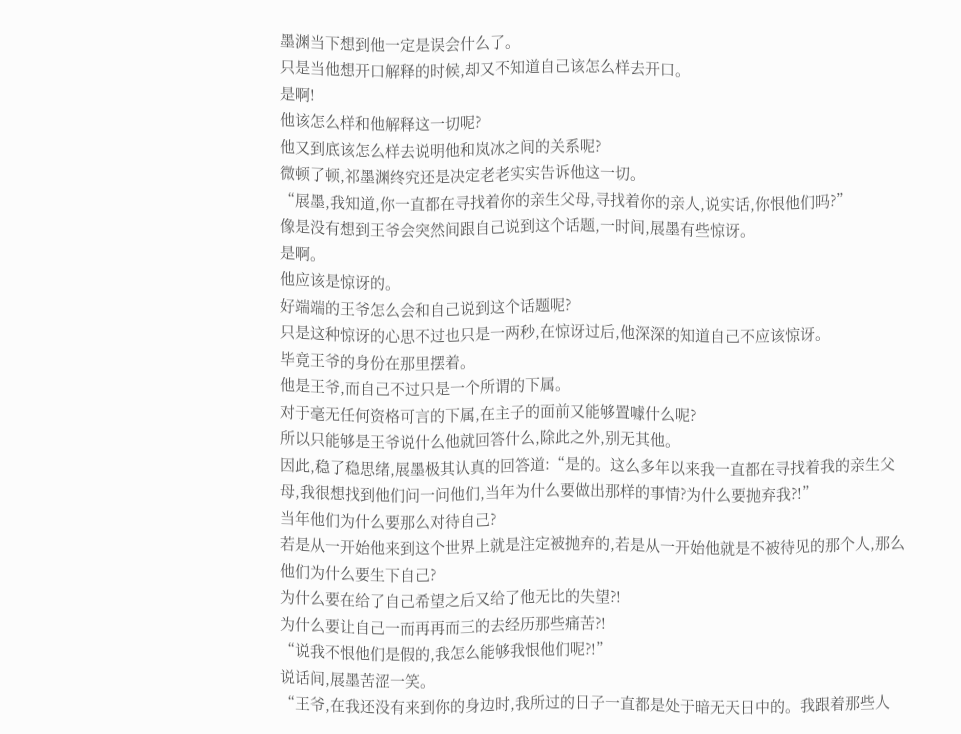墨渊当下想到他一定是误会什么了。
只是当他想开口解释的时候,却又不知道自己该怎么样去开口。
是啊!
他该怎么样和他解释这一切呢?
他又到底该怎么样去说明他和岚冰之间的关系呢?
微顿了顿,祁墨渊终究还是决定老老实实告诉他这一切。
“展墨,我知道,你一直都在寻找着你的亲生父母,寻找着你的亲人,说实话,你恨他们吗?”
像是没有想到王爷会突然间跟自己说到这个话题,一时间,展墨有些惊讶。
是啊。
他应该是惊讶的。
好端端的王爷怎么会和自己说到这个话题呢?
只是这种惊讶的心思不过也只是一两秒,在惊讶过后,他深深的知道自己不应该惊讶。
毕竟王爷的身份在那里摆着。
他是王爷,而自己不过只是一个所谓的下属。
对于毫无任何资格可言的下属,在主子的面前又能够置噱什么呢?
所以只能够是王爷说什么他就回答什么,除此之外,别无其他。
因此,稳了稳思绪,展墨极其认真的回答道:“是的。这么多年以来我一直都在寻找着我的亲生父母,我很想找到他们问一问他们,当年为什么要做出那样的事情?为什么要抛弃我?!”
当年他们为什么要那么对待自己?
若是从一开始他来到这个世界上就是注定被抛弃的,若是从一开始他就是不被待见的那个人,那么他们为什么要生下自己?
为什么要在给了自己希望之后又给了他无比的失望?!
为什么要让自己一而再再而三的去经历那些痛苦?!
“说我不恨他们是假的,我怎么能够我恨他们呢?!”
说话间,展墨苦涩一笑。
“王爷,在我还没有来到你的身边时,我所过的日子一直都是处于暗无天日中的。我跟着那些人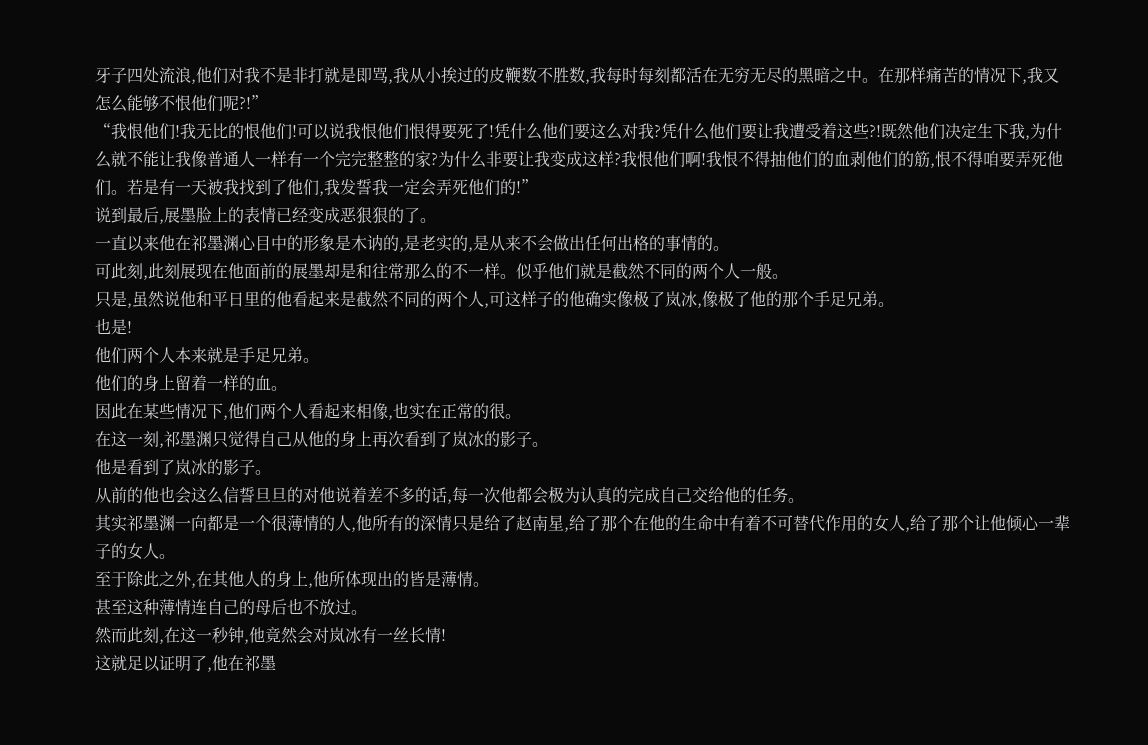牙子四处流浪,他们对我不是非打就是即骂,我从小挨过的皮鞭数不胜数,我每时每刻都活在无穷无尽的黑暗之中。在那样痛苦的情况下,我又怎么能够不恨他们呢?!”
“我恨他们!我无比的恨他们!可以说我恨他们恨得要死了!凭什么他们要这么对我?凭什么他们要让我遭受着这些?!既然他们决定生下我,为什么就不能让我像普通人一样有一个完完整整的家?为什么非要让我变成这样?我恨他们啊!我恨不得抽他们的血剥他们的筋,恨不得咱要弄死他们。若是有一天被我找到了他们,我发誓我一定会弄死他们的!”
说到最后,展墨脸上的表情已经变成恶狠狠的了。
一直以来他在祁墨渊心目中的形象是木讷的,是老实的,是从来不会做出任何出格的事情的。
可此刻,此刻展现在他面前的展墨却是和往常那么的不一样。似乎他们就是截然不同的两个人一般。
只是,虽然说他和平日里的他看起来是截然不同的两个人,可这样子的他确实像极了岚冰,像极了他的那个手足兄弟。
也是!
他们两个人本来就是手足兄弟。
他们的身上留着一样的血。
因此在某些情况下,他们两个人看起来相像,也实在正常的很。
在这一刻,祁墨渊只觉得自己从他的身上再次看到了岚冰的影子。
他是看到了岚冰的影子。
从前的他也会这么信誓旦旦的对他说着差不多的话,每一次他都会极为认真的完成自己交给他的任务。
其实祁墨渊一向都是一个很薄情的人,他所有的深情只是给了赵南星,给了那个在他的生命中有着不可替代作用的女人,给了那个让他倾心一辈子的女人。
至于除此之外,在其他人的身上,他所体现出的皆是薄情。
甚至这种薄情连自己的母后也不放过。
然而此刻,在这一秒钟,他竟然会对岚冰有一丝长情!
这就足以证明了,他在祁墨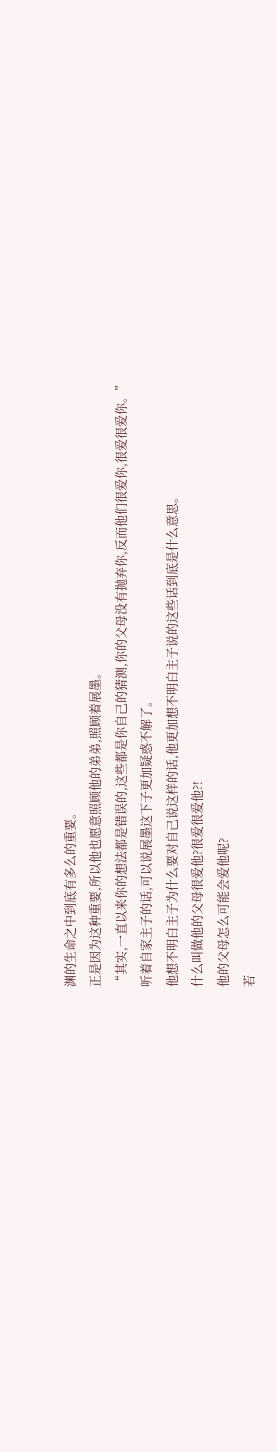渊的生命之中到底有多么的重要。
正是因为这种重要,所以他也愿意照顾他的弟弟,照顾着展墨。
“其实,一直以来你的想法都是错误的,这些都是你自己的猜测,你的父母没有抛弃你,反而他们很爱你,很爱很爱你。”
听着自家主子的话,可以说展墨这下子更加疑惑不解了。
他想不明白主子为什么要对自己说这样的话,他更加想不明白主子说的这些话到底是什么意思。
什么叫做他的父母很爱他?很爱很爱他?!
他的父母怎么可能会爱他呢?
若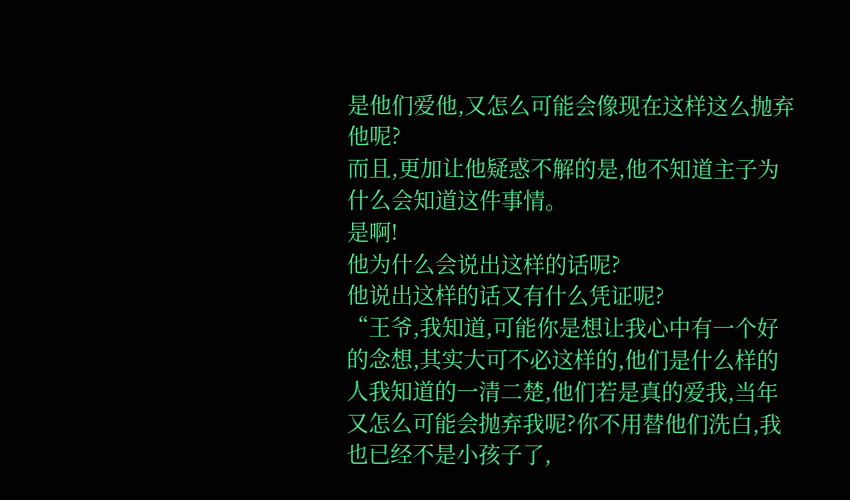是他们爱他,又怎么可能会像现在这样这么抛弃他呢?
而且,更加让他疑惑不解的是,他不知道主子为什么会知道这件事情。
是啊!
他为什么会说出这样的话呢?
他说出这样的话又有什么凭证呢?
“王爷,我知道,可能你是想让我心中有一个好的念想,其实大可不必这样的,他们是什么样的人我知道的一清二楚,他们若是真的爱我,当年又怎么可能会抛弃我呢?你不用替他们洗白,我也已经不是小孩子了,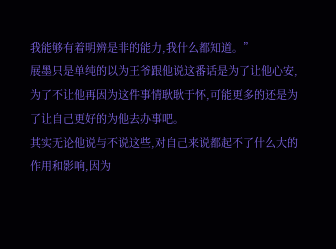我能够有着明辨是非的能力,我什么都知道。”
展墨只是单纯的以为王爷跟他说这番话是为了让他心安,为了不让他再因为这件事情耿耿于怀,可能更多的还是为了让自己更好的为他去办事吧。
其实无论他说与不说这些,对自己来说都起不了什么大的作用和影响,因为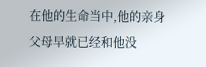在他的生命当中,他的亲身父母早就已经和他没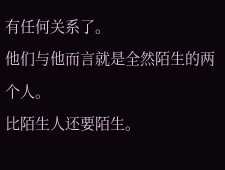有任何关系了。
他们与他而言就是全然陌生的两个人。
比陌生人还要陌生。